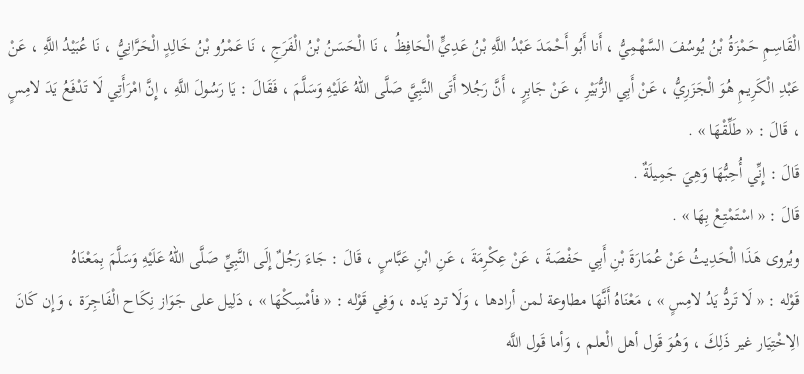الْقَاسِمِ حَمْزَةُ بْنُ يُوسُفَ السَّهْمِيُّ ، أَنا أَبُو أَحْمَدَ عَبْدُ اللَّهِ بْنُ عَدِيٍّ الْحَافِظُ ، نَا الْحَسَنُ بْنُ الْفَرَجِ ، نَا عَمْرُو بْنُ خَالِدٍ الْحَرَّانِيُّ ، نَا عُبَيْدُ اللَّهِ ، عَنْ عَبْدِ الْكَرِيمِ هُوَ الْجَزَرِيُّ ، عَنْ أَبِي الزُّبَيْرِ ، عَنْ جَابِرٍ ، أَنَّ رَجُلا أَتَى النَّبِيَّ صَلَّى اللهُ عَلَيْهِ وَسَلَّمَ ، فَقَالَ : يَا رَسُولَ اللَّهِ ، إِنَّ امْرَأَتِي لَا تَدْفَعُ يَدَ لامِسٍ ، قَالَ : « طَلِّقْهَا » .
قَالَ : إِنِّي أُحِبُّهَا وَهِيَ جَمِيلَةٌ .
قَالَ : « اسْتَمْتِعْ بِهَا » .
ويُروى هَذَا الْحَدِيثُ عَنْ عُمَارَةَ بْنِ أَبِي حَفْصَةَ ، عَنْ عِكْرِمَةَ ، عَنِ ابْنِ عَبَّاسٍ ، قَالَ : جَاءَ رَجُلٌ إِلَى النَّبِيِّ صَلَّى اللهُ عَلَيْهِ وَسَلَّمَ بِمَعْنَاهُ
قَوْله : « لَا تَردُّ يَدُ لامِسٍ » ، مَعْنَاهُ أَنَّهَا مطاوعة لمن أرادها ، وَلَا ترد يَده ، وَفِي قَوْله : « فأمْسِكْهَا » ، دَلِيل على جَوَاز نِكَاح الْفَاجِرَة ، وَإِن كَانَ الِاخْتِيَار غير ذَلِكَ ، وَهُوَ قَول أهل الْعلم ، وَأما قَول اللَّه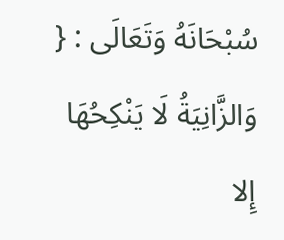سُبْحَانَهُ وَتَعَالَى : { وَالزَّانِيَةُ لَا يَنْكِحُهَا إِلا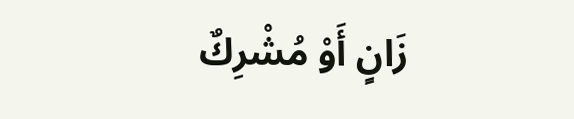زَانٍ أَوْ مُشْرِكٌ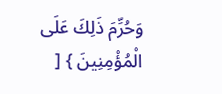وَحُرِّمَ ذَلِكَ عَلَى الْمُؤْمِنِينَ } [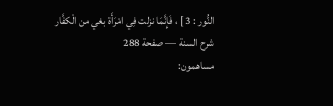النُّور : 3 ] ، فَإِنَّمَا نزلت فِي امْرَأَة بغي من الْكفَّار
شرح السنة — صفحة 288
مساهمون: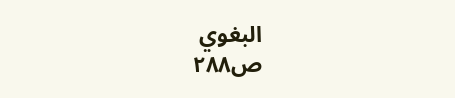البغوي
ص٢٨٨